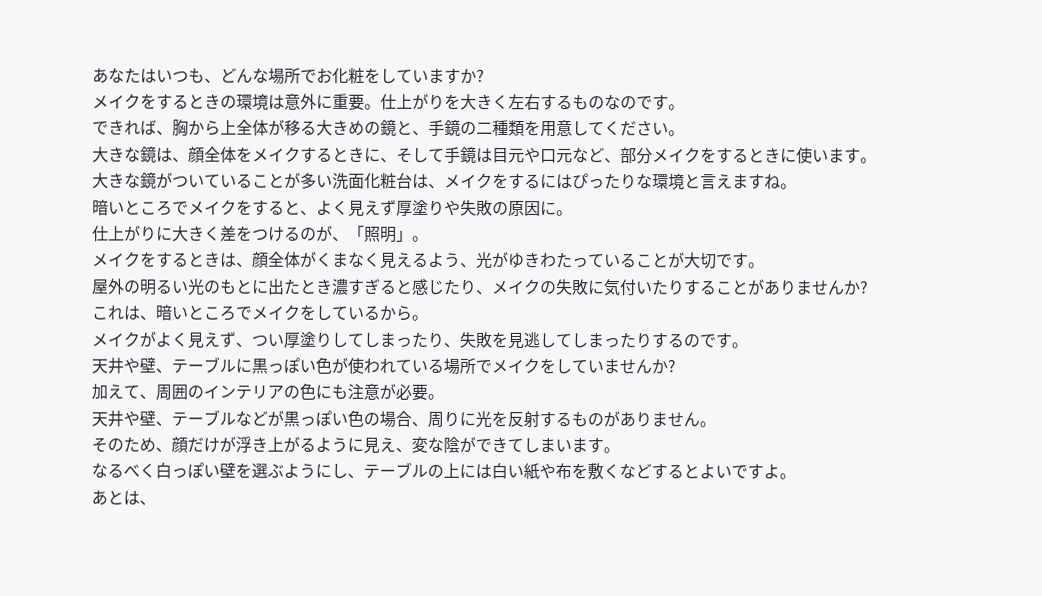あなたはいつも、どんな場所でお化粧をしていますか?
メイクをするときの環境は意外に重要。仕上がりを大きく左右するものなのです。
できれば、胸から上全体が移る大きめの鏡と、手鏡の二種類を用意してください。
大きな鏡は、顔全体をメイクするときに、そして手鏡は目元や口元など、部分メイクをするときに使います。
大きな鏡がついていることが多い洗面化粧台は、メイクをするにはぴったりな環境と言えますね。
暗いところでメイクをすると、よく見えず厚塗りや失敗の原因に。
仕上がりに大きく差をつけるのが、「照明」。
メイクをするときは、顔全体がくまなく見えるよう、光がゆきわたっていることが大切です。
屋外の明るい光のもとに出たとき濃すぎると感じたり、メイクの失敗に気付いたりすることがありませんか?
これは、暗いところでメイクをしているから。
メイクがよく見えず、つい厚塗りしてしまったり、失敗を見逃してしまったりするのです。
天井や壁、テーブルに黒っぽい色が使われている場所でメイクをしていませんか?
加えて、周囲のインテリアの色にも注意が必要。
天井や壁、テーブルなどが黒っぽい色の場合、周りに光を反射するものがありません。
そのため、顔だけが浮き上がるように見え、変な陰ができてしまいます。
なるべく白っぽい壁を選ぶようにし、テーブルの上には白い紙や布を敷くなどするとよいですよ。
あとは、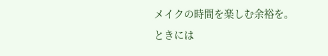メイクの時間を楽しむ余裕を。
ときには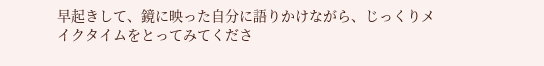早起きして、鏡に映った自分に語りかけながら、じっくりメイクタイムをとってみてくださ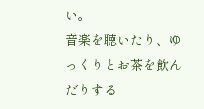い。
音楽を聴いたり、ゆっくりとお茶を飲んだりする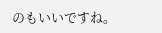のもいいですね。